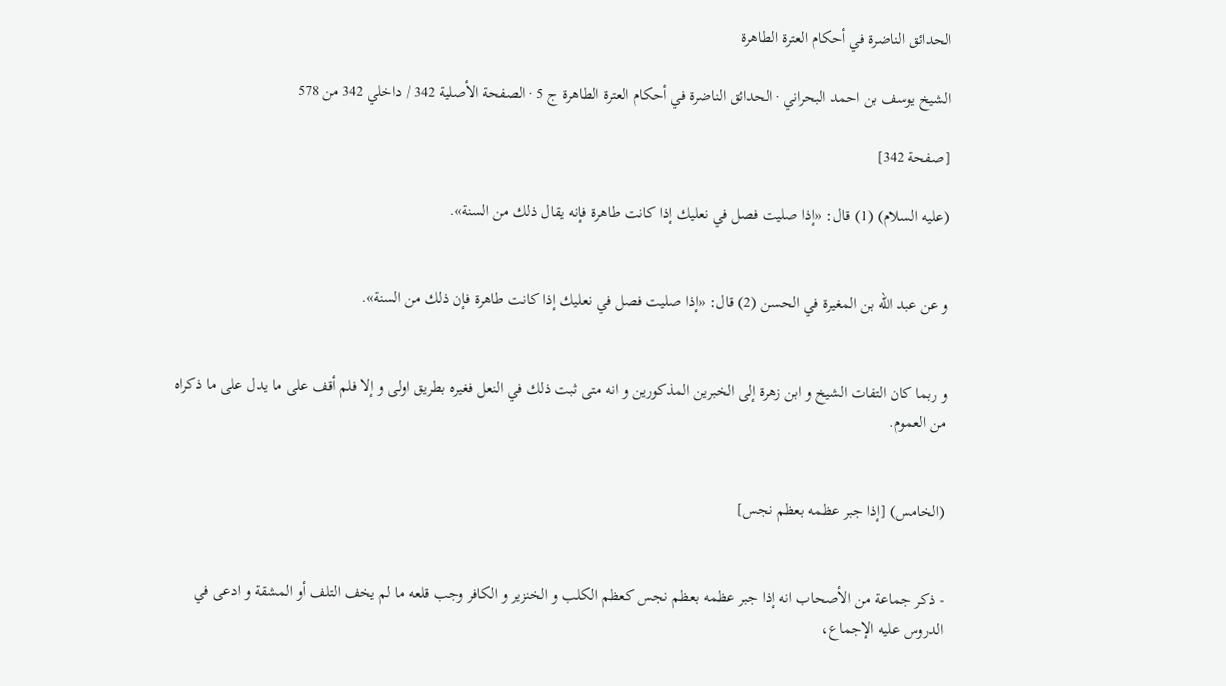الحدائق الناضرة في أحكام العترة الطاهرة

الشيخ يوسف بن احمد البحراني · الحدائق الناضرة في أحكام العترة الطاهرة ج 5 · الصفحة الأصلية 342 / داخلي 342 من 578

[صفحة 342]

(عليه السلام) (1) قال: «إذا صليت فصل في نعليك إذا كانت طاهرة فإنه يقال ذلك من السنة».


و عن عبد الله بن المغيرة في الحسن (2) قال: «إذا صليت فصل في نعليك إذا كانت طاهرة فإن ذلك من السنة».


و ربما كان التفات الشيخ و ابن زهرة إلى الخبرين المذكورين و انه متى ثبت ذلك في النعل فغيره بطريق اولى و إلا فلم أقف على ما يدل على ما ذكراه من العموم.


(الخامس) [إذا جبر عظمه بعظم نجس]


- ذكر جماعة من الأصحاب انه إذا جبر عظمه بعظم نجس كعظم الكلب و الخنزير و الكافر وجب قلعه ما لم يخف التلف أو المشقة و ادعى في الدروس عليه الإجماع،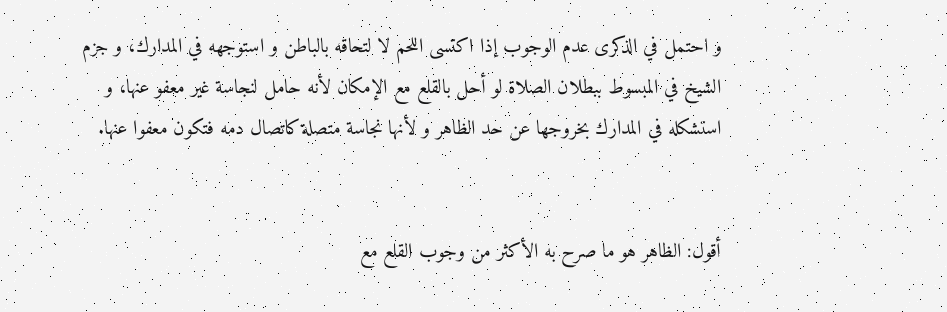و احتمل في الذكرى عدم الوجوب إذا اكتسى اللحم لا لتحاقه بالباطن و استوجهه في المدارك، و جزم الشيخ في المبسوط ببطلان الصلاة لو أحل بالقلع مع الإمكان لأنه حامل لنجاسة غير معفو عنها، و استشكله في المدارك بخروجها عن حد الظاهر و لأنها نجاسة متصلة كاتصال دمه فتكون معفوا عنها.


أقول: الظاهر هو ما صرح به الأكثر من وجوب القلع مع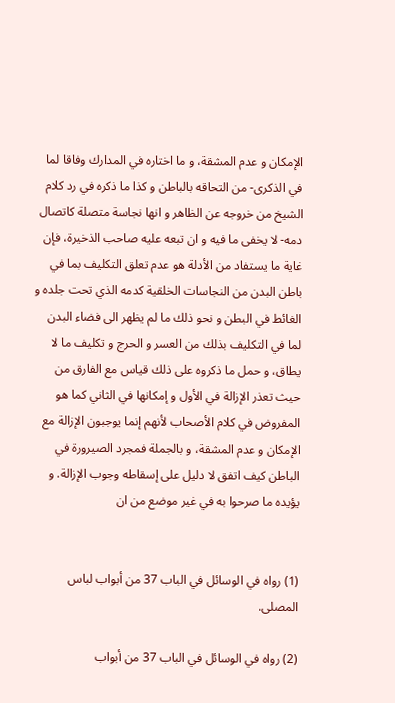الإمكان و عدم المشقة، و ما اختاره في المدارك وفاقا لما في الذكرى- من التحاقه بالباطن و كذا ما ذكره في رد كلام الشيخ من خروجه عن الظاهر و انها نجاسة متصلة كاتصال دمه- لا يخفى ما فيه و ان تبعه عليه صاحب الذخيرة، فإن غاية ما يستفاد من الأدلة هو عدم تعلق التكليف بما في باطن البدن من النجاسات الخلقية كدمه الذي تحت جلده و الغائط في البطن و نحو ذلك ما لم يظهر الى فضاء البدن لما في التكليف بذلك من العسر و الحرج و تكليف ما لا يطاق، و حمل ما ذكروه على ذلك قياس مع الفارق من حيث تعذر الإزالة في الأول و إمكانها في الثاني كما هو المفروض في كلام الأصحاب لأنهم إنما يوجبون الإزالة مع الإمكان و عدم المشقة، و بالجملة فمجرد الصيرورة في الباطن كيف اتفق لا دليل على إسقاطه وجوب الإزالة. و يؤيده ما صرحوا به في غير موضع من ان


(1) رواه في الوسائل في الباب 37 من أبواب لباس المصلى.

(2) رواه في الوسائل في الباب 37 من أبواب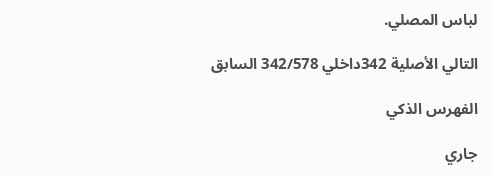لباس المصلي.

التالي الأصلية 342داخلي 342/578 السابق

الفهرس الذكي

جاري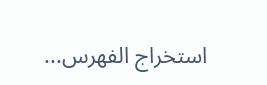استخراج الفهرس...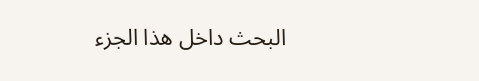البحث داخل هذا الجزء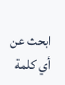ابحث عن أي كلمة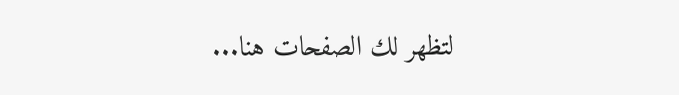لتظهر لك الصفحات هنا...